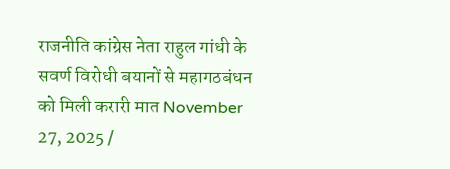राजनीति कांग्रेस नेता राहुल गांधी के सवर्ण विरोधी बयानों से महागठबंधन को मिली करारी मात November 27, 2025 /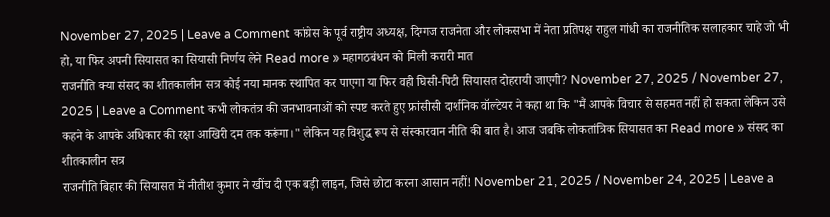November 27, 2025 | Leave a Comment कांग्रेस के पूर्व राष्ट्रीय अध्यक्ष, दिग्गज राजनेता और लोकसभा में नेता प्रतिपक्ष राहुल गांधी का राजनीतिक सलाहकार चाहे जो भी हो, या फिर अपनी सियासत का सियासी निर्णय लेने Read more » महागठबंधन को मिली करारी मात
राजनीति क्या संसद का शीतकालीन सत्र कोई नया मानक स्थापित कर पाएगा या फिर वही घिसी-पिटी सियासत दोहरायी जाएगी? November 27, 2025 / November 27, 2025 | Leave a Comment कभी लोकतंत्र की जनभावनाओं को स्पष्ट करते हुए फ्रांसीसी दार्शनिक वॉल्टेयर ने कहा था कि "मैं आपके विचार से सहमत नहीं हो सकता लेकिन उसे कहने के आपके अधिकार की रक्षा आखिरी दम तक करूंगा।" लेकिन यह विशुद्ध रूप से संस्कारवान नीति की बात है। आज जबकि लोकतांत्रिक सियासत का Read more » संसद का शीतकालीन सत्र
राजनीति बिहार की सियासत में नीतीश कुमार ने खींच दी एक बड़ी लाइन, जिसे छोटा करना आसान नहीं! November 21, 2025 / November 24, 2025 | Leave a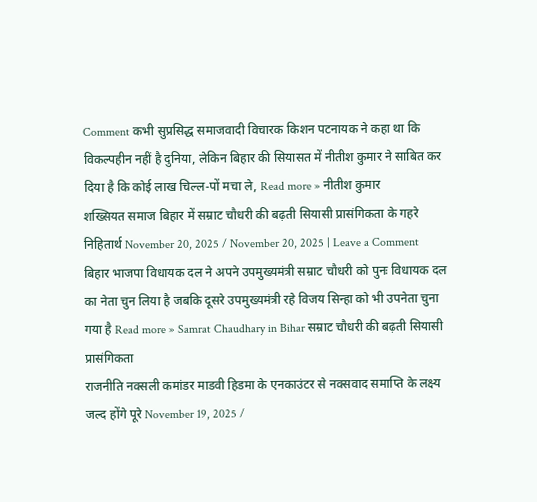Comment कभी सुप्रसिद्ध समाजवादी विचारक किशन पटनायक ने कहा था कि विकल्पहीन नहीं है दुनिया, लेकिन बिहार की सियासत में नीतीश कुमार ने साबित कर दिया है कि कोई लाख चिल्ल-पों मचा ले, Read more » नीतीश कुमार
शख्सियत समाज बिहार में सम्राट चौधरी की बढ़ती सियासी प्रासंगिकता के गहरे निहितार्थ November 20, 2025 / November 20, 2025 | Leave a Comment बिहार भाजपा विधायक दल ने अपने उपमुख्यमंत्री सम्राट चौधरी को पुनः विधायक दल का नेता चुन लिया है जबकि दूसरे उपमुख्यमंत्री रहे विजय सिन्हा को भी उपनेता चुना गया है Read more » Samrat Chaudhary in Bihar सम्राट चौधरी की बढ़ती सियासी प्रासंगिकता
राजनीति नक्सली कमांडर माडवी हिडमा के एनकाउंटर से नक्सवाद समाप्ति के लक्ष्य जल्द होंगे पूरे November 19, 2025 /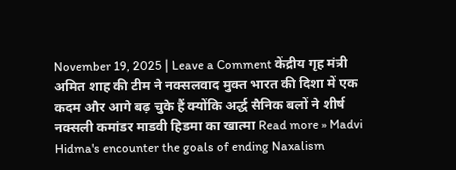November 19, 2025 | Leave a Comment केंद्रीय गृह मंत्री अमित शाह की टीम ने नक्सलवाद मुक्त भारत की दिशा में एक कदम और आगे बढ़ चुके हैं क्योंकि अर्द्ध सैनिक बलों ने शीर्ष नक्सली कमांडर माडवी हिडमा का खात्मा Read more » Madvi Hidma's encounter the goals of ending Naxalism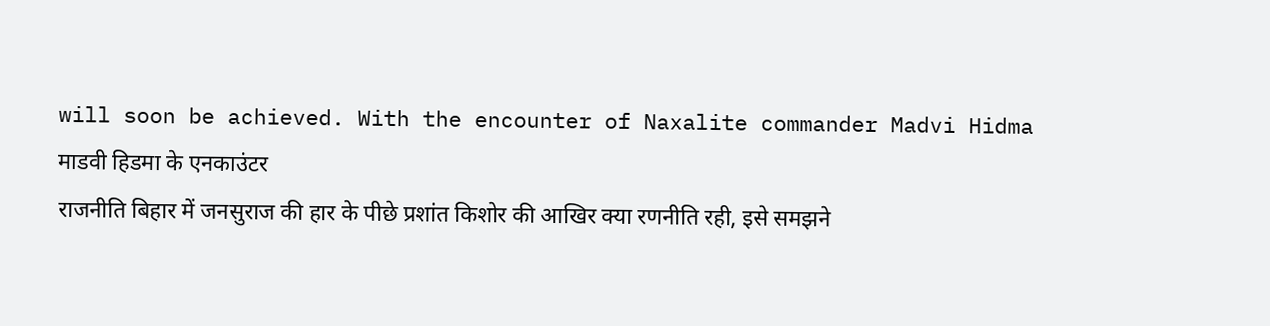will soon be achieved. With the encounter of Naxalite commander Madvi Hidma माडवी हिडमा के एनकाउंटर
राजनीति बिहार में जनसुराज की हार के पीछे प्रशांत किशोर की आखिर क्या रणनीति रही, इसे समझने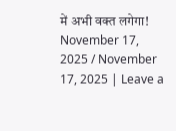में अभी वक्त लगेगा! November 17, 2025 / November 17, 2025 | Leave a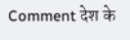Comment देश के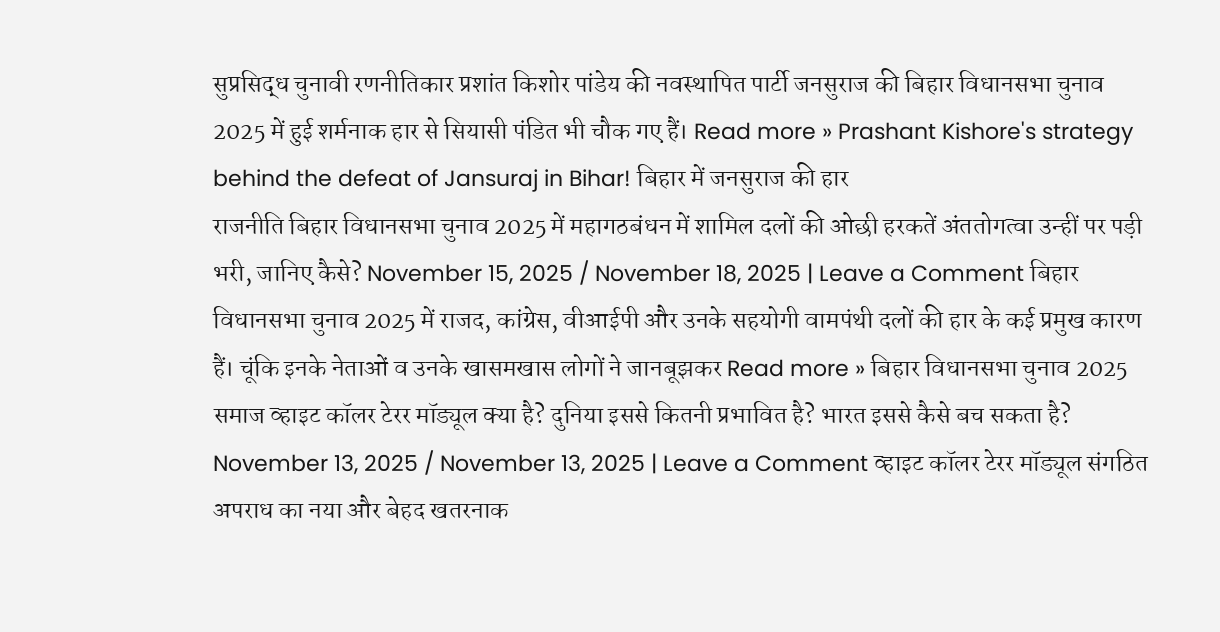सुप्रसिद्ध चुनावी रणनीतिकार प्रशांत किशोर पांडेय की नवस्थापित पार्टी जनसुराज की बिहार विधानसभा चुनाव 2025 में हुई शर्मनाक हार से सियासी पंडित भी चौक गए हैं। Read more » Prashant Kishore's strategy behind the defeat of Jansuraj in Bihar! बिहार में जनसुराज की हार
राजनीति बिहार विधानसभा चुनाव 2025 में महागठबंधन में शामिल दलों की ओछी हरकतें अंततोगत्वा उन्हीं पर पड़ी भरी, जानिए कैसे? November 15, 2025 / November 18, 2025 | Leave a Comment बिहार विधानसभा चुनाव 2025 में राजद, कांग्रेस, वीआईपी और उनके सहयोगी वामपंथी दलों की हार के कई प्रमुख कारण हैं। चूंकि इनके नेताओं व उनके खासमखास लोगों ने जानबूझकर Read more » बिहार विधानसभा चुनाव 2025
समाज व्हाइट कॉलर टेरर मॉड्यूल क्या है? दुनिया इससे कितनी प्रभावित है? भारत इससे कैसे बच सकता है? November 13, 2025 / November 13, 2025 | Leave a Comment व्हाइट कॉलर टेरर मॉड्यूल संगठित अपराध का नया और बेहद खतरनाक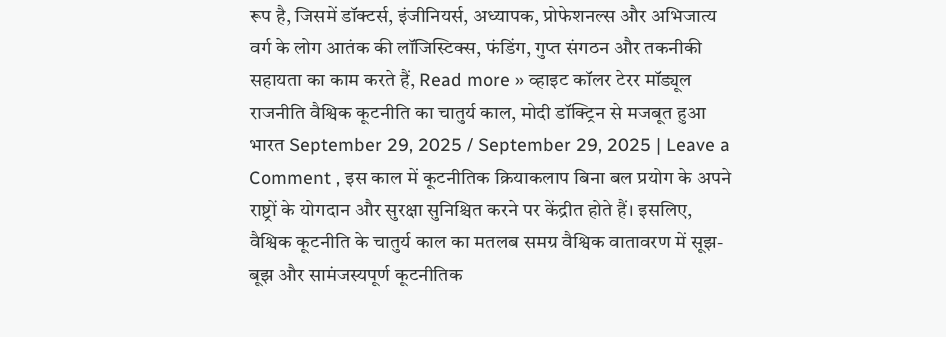रूप है, जिसमें डॉक्टर्स, इंजीनियर्स, अध्यापक, प्रोफेशनल्स और अभिजात्य वर्ग के लोग आतंक की लॉजिस्टिक्स, फंडिंग, गुप्त संगठन और तकनीकी सहायता का काम करते हैं, Read more » व्हाइट कॉलर टेरर मॉड्यूल
राजनीति वैश्विक कूटनीति का चातुर्य काल, मोदी डॉक्ट्रिन से मजबूत हुआ भारत September 29, 2025 / September 29, 2025 | Leave a Comment , इस काल में कूटनीतिक क्रियाकलाप बिना बल प्रयोग के अपने राष्ट्रों के योगदान और सुरक्षा सुनिश्चित करने पर केंद्रीत होते हैं। इसलिए, वैश्विक कूटनीति के चातुर्य काल का मतलब समग्र वैश्विक वातावरण में सूझ-बूझ और सामंजस्यपूर्ण कूटनीतिक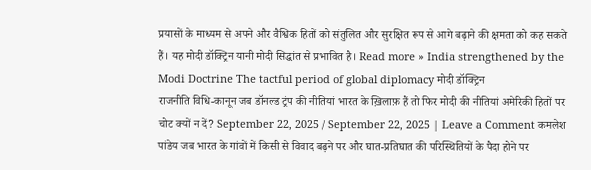प्रयासों के माध्यम से अपने और वैश्विक हितों को संतुलित और सुरक्षित रूप से आगे बढ़ाने की क्षमता को कह सकते हैं। यह मोदी डॉक्ट्रिन यानी मोदी सिद्धांत से प्रभावित है। Read more » India strengthened by the Modi Doctrine The tactful period of global diplomacy मोदी डॉक्ट्रिन
राजनीति विधि-कानून जब डॉनल्ड ट्रंप की नीतियां भारत के ख़िलाफ़ हैं तो फिर मोदी की नीतियां अमेरिकी हितों पर चोट क्यों न दें? September 22, 2025 / September 22, 2025 | Leave a Comment कमलेश पांडेय जब भारत के गांवों में किसी से विवाद बढ़ने पर और घात-प्रतिघात की परिस्थितियों के पैदा होने पर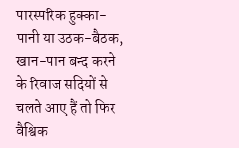पारस्परिक हुक्का-पानी या उठक-बैठक, खान-पान बन्द करने के रिवाज सदियों से चलते आए हैं तो फिर वैश्विक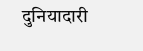दुनियादारी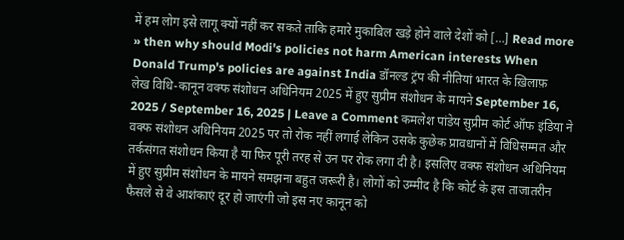में हम लोग इसे लागू क्यों नहीं कर सकते ताकि हमारे मुकाबिल खड़े होने वाले देशों को […] Read more » then why should Modi's policies not harm American interests When Donald Trump's policies are against India डॉनल्ड ट्रंप की नीतियां भारत के ख़िलाफ़
लेख विधि-कानून वक्फ संशोधन अधिनियम 2025 में हुए सुप्रीम संशोधन के मायने September 16, 2025 / September 16, 2025 | Leave a Comment कमलेश पांडेय सुप्रीम कोर्ट ऑफ इंडिया ने वक्फ संशोधन अधिनियम 2025 पर तो रोक नहीं लगाई लेकिन उसके कुछेक प्रावधानों में विधिसम्मत और तर्कसंगत संशोधन किया है या फिर पूरी तरह से उन पर रोक लगा दी है। इसलिए वक्फ संशोधन अधिनियम में हुए सुप्रीम संशोधन के मायने समझना बहुत जरूरी है। लोगों को उम्मीद है कि कोर्ट के इस ताजातरीन फैसले से वे आशंकाएं दूर हो जाएंगी जो इस नए कानून को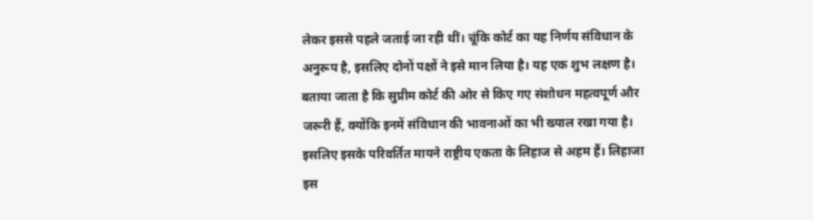लेकर इससे पहले जताई जा रही थीं। चूंकि कोर्ट का यह निर्णय संविधान के अनुरूप है, इसलिए दोनों पक्षों ने इसे मान लिया है। यह एक शुभ लक्षण है। बताया जाता है कि सुप्रीम कोर्ट की ओर से किए गए संशोधन महत्वपूर्ण और जरूरी हैं, क्योंकि इनमें संविधान की भावनाओं का भी ख्याल रखा गया है। इसलिए इसके परिवर्तित मायने राष्ट्रीय एकता के लिहाज से अहम हैं। लिहाजा इस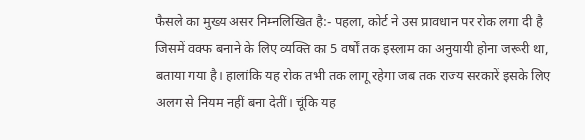फैसले का मुख्य असर निम्नलिखित है:- पहला, कोर्ट ने उस प्रावधान पर रोक लगा दी है जिसमें वक्फ बनाने के लिए व्यक्ति का 5 वर्षों तक इस्लाम का अनुयायी होना जरूरी था, बताया गया है। हालांकि यह रोक तभी तक लागू रहेगा जब तक राज्य सरकारें इसके लिए अलग से नियम नहीं बना देतीं। चूंकि यह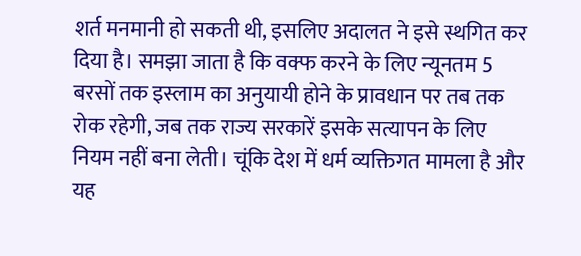शर्त मनमानी हो सकती थी, इसलिए अदालत ने इसे स्थगित कर दिया है। समझा जाता है कि वक्फ करने के लिए न्यूनतम 5 बरसों तक इस्लाम का अनुयायी होने के प्रावधान पर तब तक रोक रहेगी, जब तक राज्य सरकारें इसके सत्यापन के लिए नियम नहीं बना लेती। चूंकि देश में धर्म व्यक्तिगत मामला है और यह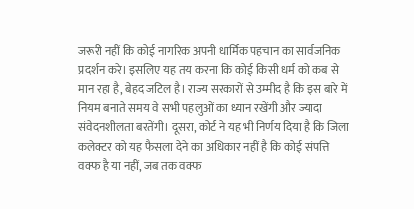जरूरी नहीं कि कोई नागरिक अपनी धार्मिक पहचान का सार्वजनिक प्रदर्शन करे। इसलिए यह तय करना कि कोई किसी धर्म को कब से मान रहा है, बेहद जटिल है। राज्य सरकारों से उम्मीद है कि इस बारे में नियम बनाते समय वे सभी पहलुओं का ध्यान रखेंगी और ज्यादा संवेदनशीलता बरतेंगी। दूसरा, कोर्ट ने यह भी निर्णय दिया है कि जिला कलेक्टर को यह फैसला देने का अधिकार नहीं है कि कोई संपत्ति वक्फ है या नहीं, जब तक वक्फ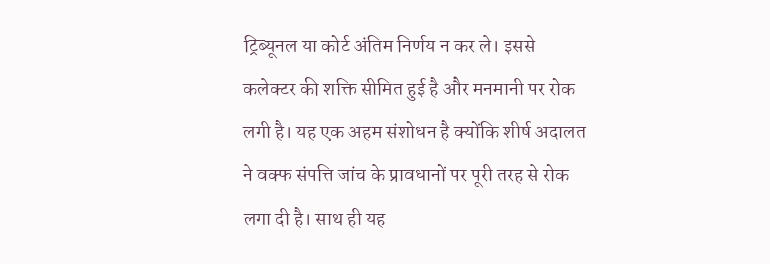ट्रिब्यूनल या कोर्ट अंतिम निर्णय न कर ले। इससे कलेक्टर की शक्ति सीमित हुई है और मनमानी पर रोक लगी है। यह एक अहम संशोधन है क्योंकि शीर्ष अदालत ने वक्फ संपत्ति जांच के प्रावधानों पर पूरी तरह से रोक लगा दी है। साथ ही यह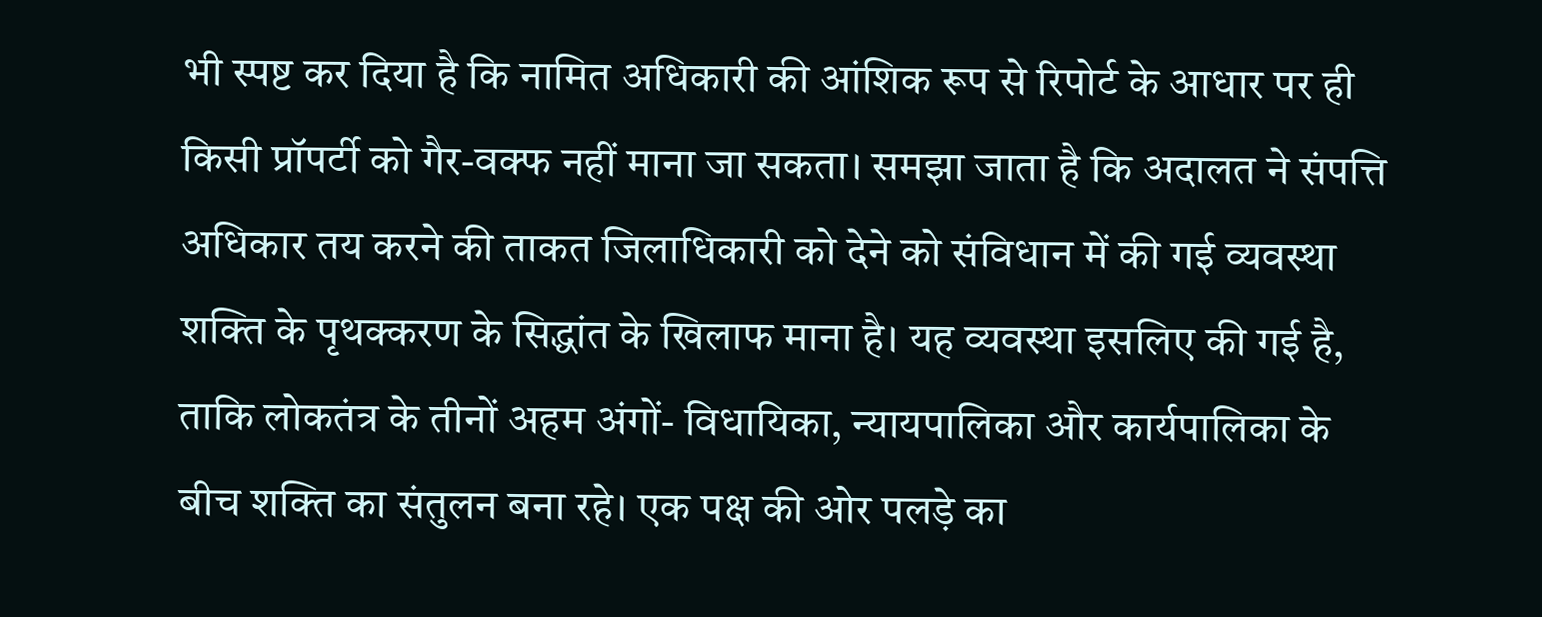भी स्पष्ट कर दिया है कि नामित अधिकारी की आंशिक रूप से रिपोर्ट के आधार पर ही किसी प्रॉपर्टी को गैर-वक्फ नहीं माना जा सकता। समझा जाता है कि अदालत ने संपत्ति अधिकार तय करने की ताकत जिलाधिकारी को देने को संविधान में की गई व्यवस्था शक्ति के पृथक्करण के सिद्धांत के खिलाफ माना है। यह व्यवस्था इसलिए की गई है, ताकि लोकतंत्र के तीनों अहम अंगों- विधायिका, न्यायपालिका और कार्यपालिका के बीच शक्ति का संतुलन बना रहे। एक पक्ष की ओर पलड़े का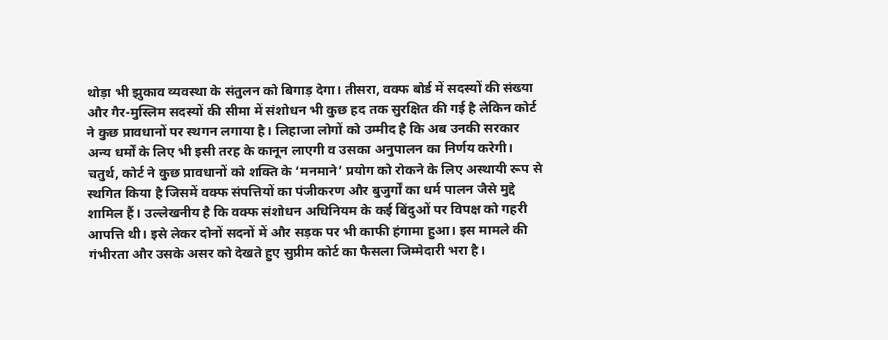थोड़ा भी झुकाव व्यवस्था के संतुलन को बिगाड़ देगा। तीसरा, वक्फ बोर्ड में सदस्यों की संख्या और गैर-मुस्लिम सदस्यों की सीमा में संशोधन भी कुछ हद तक सुरक्षित की गई है लेकिन कोर्ट ने कुछ प्रावधानों पर स्थगन लगाया है। लिहाजा लोगों को उम्मीद है कि अब उनकी सरकार अन्य धर्मों के लिए भी इसी तरह के कानून लाएगी व उसका अनुपालन का निर्णय करेगी। चतुर्थ, कोर्ट ने कुछ प्रावधानों को शक्ति के ‘मनमाने’ प्रयोग को रोकने के लिए अस्थायी रूप से स्थगित किया है जिसमें वक्फ संपत्तियों का पंजीकरण और बुजुर्गों का धर्म पालन जैसे मुद्दे शामिल हैं। उल्लेखनीय है कि वक्फ संशोधन अधिनियम के कई बिंदुओं पर विपक्ष को गहरी आपत्ति थी। इसे लेकर दोनों सदनों में और सड़क पर भी काफी हंगामा हुआ। इस मामले की गंभीरता और उसके असर को देखते हुए सुप्रीम कोर्ट का फैसला जिम्मेदारी भरा है।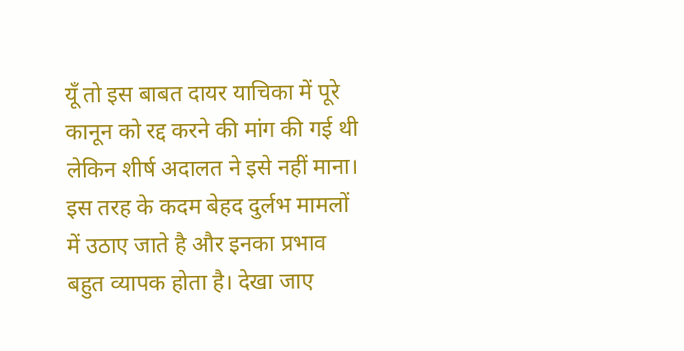यूँ तो इस बाबत दायर याचिका में पूरे कानून को रद्द करने की मांग की गई थी लेकिन शीर्ष अदालत ने इसे नहीं माना। इस तरह के कदम बेहद दुर्लभ मामलों में उठाए जाते है और इनका प्रभाव बहुत व्यापक होता है। देखा जाए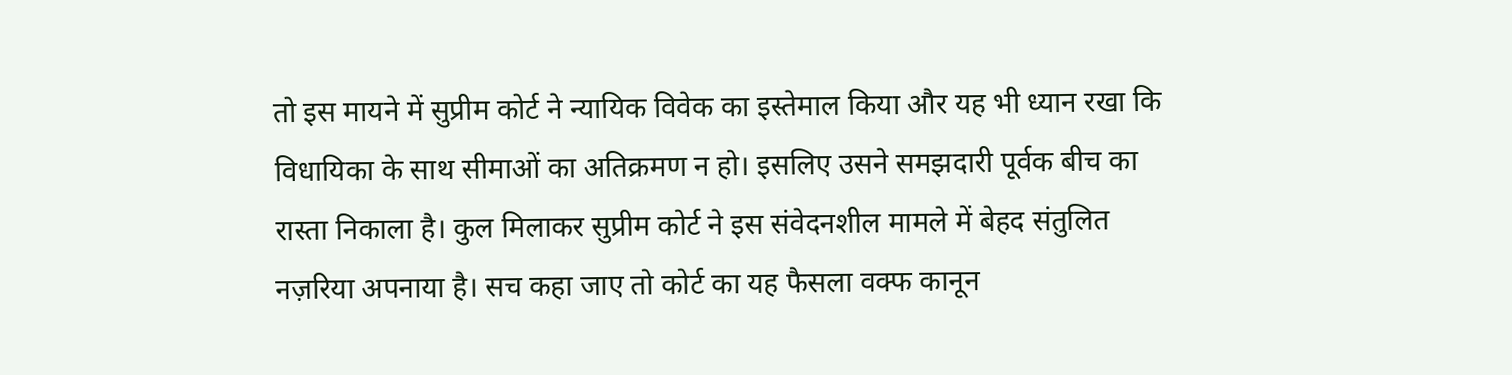तो इस मायने में सुप्रीम कोर्ट ने न्यायिक विवेक का इस्तेमाल किया और यह भी ध्यान रखा कि विधायिका के साथ सीमाओं का अतिक्रमण न हो। इसलिए उसने समझदारी पूर्वक बीच का रास्ता निकाला है। कुल मिलाकर सुप्रीम कोर्ट ने इस संवेदनशील मामले में बेहद संतुलित नज़रिया अपनाया है। सच कहा जाए तो कोर्ट का यह फैसला वक्फ कानून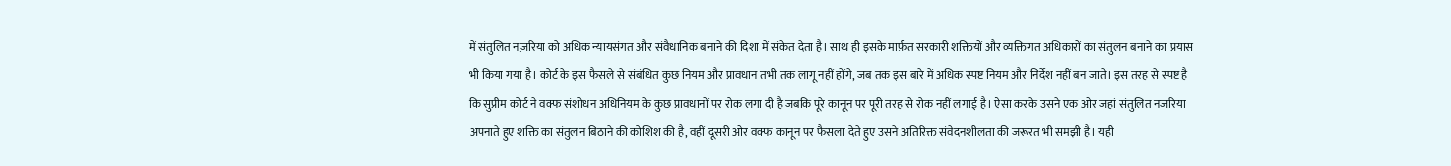में संतुलित नज़रिया को अधिक न्यायसंगत और संवैधानिक बनाने की दिशा में संकेत देता है। साथ ही इसके मार्फ़त सरकारी शक्तियों और व्यक्तिगत अधिकारों का संतुलन बनाने का प्रयास भी किया गया है। कोर्ट के इस फैसले से संबंधित कुछ नियम और प्रावधान तभी तक लागू नहीं होंगे, जब तक इस बारे में अधिक स्पष्ट नियम और निर्देश नहीं बन जाते। इस तरह से स्पष्ट है कि सुप्रीम कोर्ट ने वक्फ संशोधन अधिनियम के कुछ प्रावधानों पर रोक लगा दी है जबकि पूरे कानून पर पूरी तरह से रोक नहीं लगाई है। ऐसा करके उसने एक ओर जहां संतुलित नजरिया अपनाते हुए शक्ति का संतुलन बिठाने की कोशिश की है, वहीं दूसरी ओर वक्फ कानून पर फैसला देते हुए उसने अतिरिक्त संवेदनशीलता की जरूरत भी समझी है। यही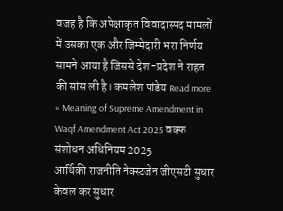वजह है कि अपेक्षाकृत विवादास्पद मामलों में उसका एक और जिम्मेदारी भरा निर्णय सामने आया है जिससे देश-प्रदेश ने राहत की सांस ली है। कमलेश पांडेय Read more » Meaning of Supreme Amendment in Waqf Amendment Act 2025 वक्फ संशोधन अधिनियम 2025
आर्थिकी राजनीति नेक्स्टजेन जीएसटी सुधार केवल कर सुधार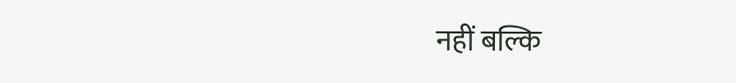नहीं बल्कि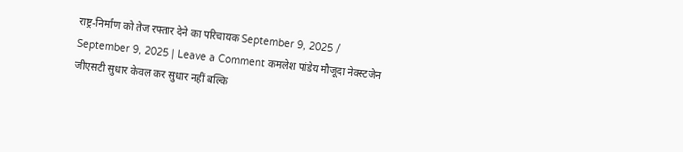राष्ट्र-निर्माण को तेज रफ्तार देने का परिचायक September 9, 2025 / September 9, 2025 | Leave a Comment कमलेश पांडेय मौजूदा नेक्स्टजेन जीएसटी सुधार केवल कर सुधार नहीं बल्कि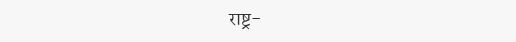राष्ट्र-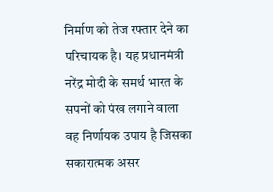निर्माण को तेज रफ्तार देने का परिचायक है। यह प्रधानमंत्री नरेंद्र मोदी के समर्थ भारत के सपनों को पंख लगाने वाला वह निर्णायक उपाय है जिसका सकारात्मक असर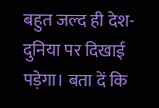बहुत जल्द ही देश-दुनिया पर दिखाई पड़ेगा। बता दें कि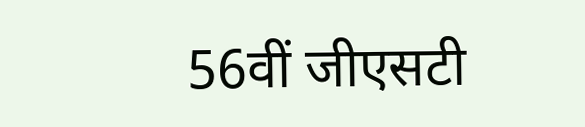56वीं जीएसटी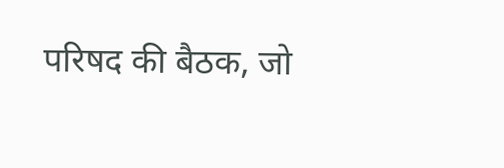परिषद की बैठक, जो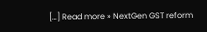[…] Read more » NextGen GST reform